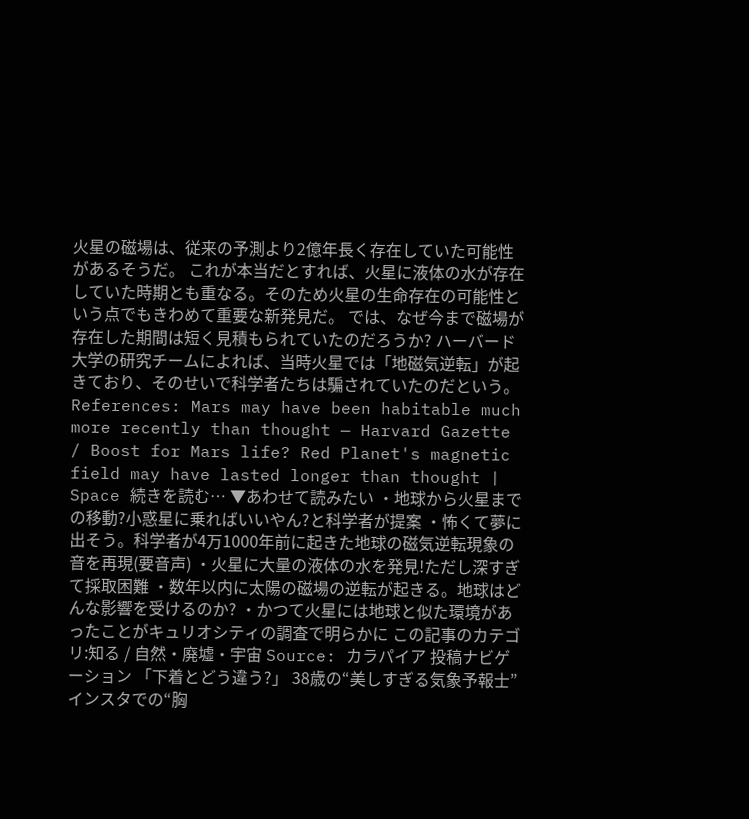火星の磁場は、従来の予測より2億年長く存在していた可能性があるそうだ。 これが本当だとすれば、火星に液体の水が存在していた時期とも重なる。そのため火星の生命存在の可能性という点でもきわめて重要な新発見だ。 では、なぜ今まで磁場が存在した期間は短く見積もられていたのだろうか? ハーバード大学の研究チームによれば、当時火星では「地磁気逆転」が起きており、そのせいで科学者たちは騙されていたのだという。 References: Mars may have been habitable much more recently than thought — Harvard Gazette / Boost for Mars life? Red Planet's magnetic field may have lasted longer than thought | Space 続きを読む… ▼あわせて読みたい ・地球から火星までの移動?小惑星に乗ればいいやん?と科学者が提案 ・怖くて夢に出そう。科学者が4万1000年前に起きた地球の磁気逆転現象の音を再現(要音声) ・火星に大量の液体の水を発見!ただし深すぎて採取困難 ・数年以内に太陽の磁場の逆転が起きる。地球はどんな影響を受けるのか? ・かつて火星には地球と似た環境があったことがキュリオシティの調査で明らかに この記事のカテゴリ:知る / 自然・廃墟・宇宙 Source: カラパイア 投稿ナビゲーション 「下着とどう違う?」 38歳の“美しすぎる気象予報士” インスタでの“胸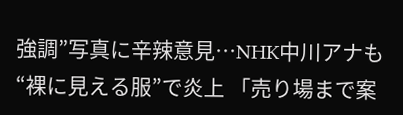強調”写真に辛辣意見…NHK中川アナも“裸に見える服”で炎上 「売り場まで案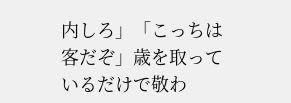内しろ」「こっちは客だぞ」歳を取っているだけで敬わ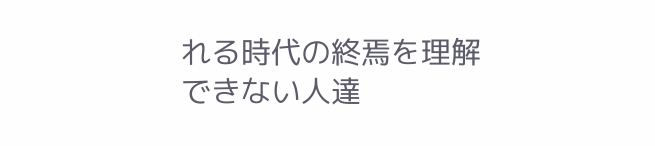れる時代の終焉を理解できない人達